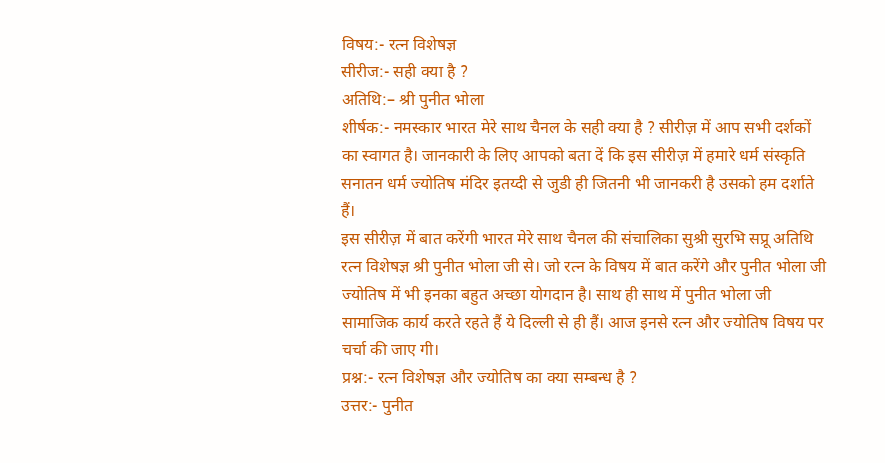विषय:- रत्न विशेषज्ञ
सीरीज:- सही क्या है ?
अतिथि:– श्री पुनीत भोला
शीर्षक:- नमस्कार भारत मेरे साथ चैनल के सही क्या है ? सीरीज़ में आप सभी दर्शकों का स्वागत है। जानकारी के लिए आपको बता दें कि इस सीरीज़ में हमारे धर्म संस्कृति सनातन धर्म ज्योतिष मंदिर इतय्दी से जुडी ही जितनी भी जानकरी है उसको हम दर्शाते हैं।
इस सीरीज़ में बात करेंगी भारत मेरे साथ चैनल की संचालिका सुश्री सुरभि सप्रू अतिथि रत्न विशेषज्ञ श्री पुनीत भोला जी से। जो रत्न के विषय में बात करेंगे और पुनीत भोला जी ज्योतिष में भी इनका बहुत अच्छा योगदान है। साथ ही साथ में पुनीत भोला जी सामाजिक कार्य करते रहते हैं ये दिल्ली से ही हैं। आज इनसे रत्न और ज्योतिष विषय पर चर्चा की जाए गी।
प्रश्न:- रत्न विशेषज्ञ और ज्योतिष का क्या सम्बन्ध है ?
उत्तर:- पुनीत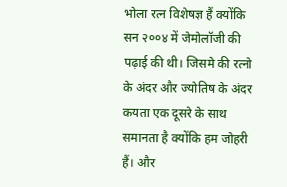भोला रत्न विशेषज्ञ हैं क्योंकि सन २००४ में जेमोलॉजी की पढ़ाई की थी। जिसमे की रत्नो के अंदर और ज्योतिष के अंदर कयता एक दूसरे के साथ समानता है क्योंकि हम जोहरी हैं। और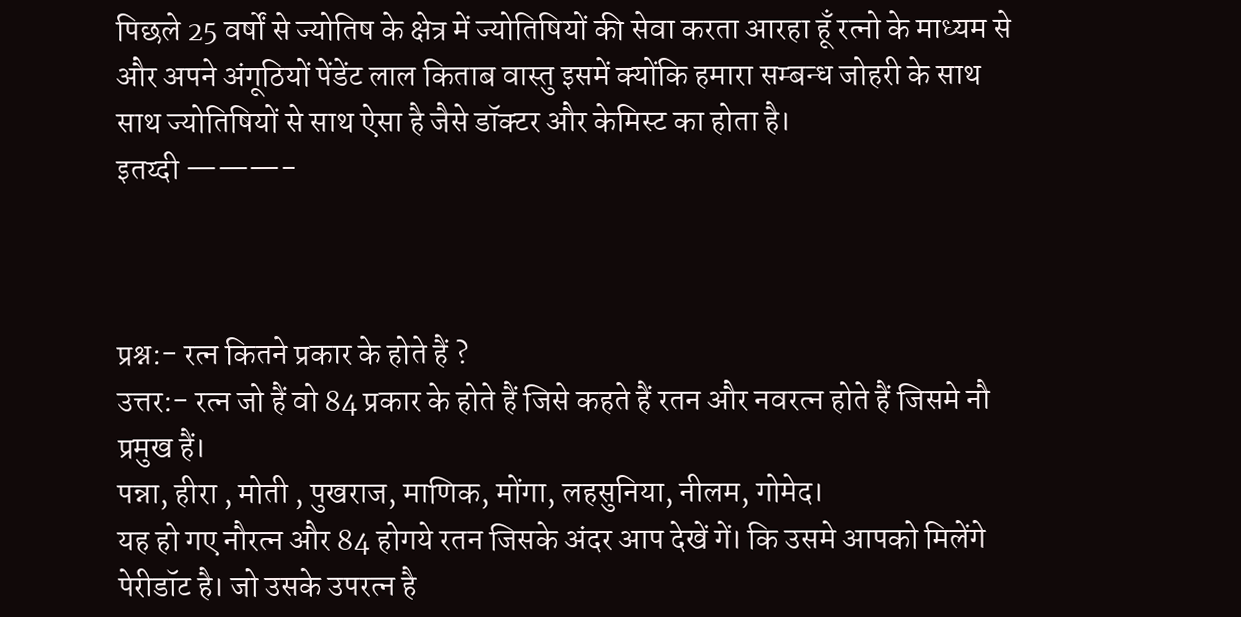पिछले 25 वर्षों से ज्योतिष के क्षेत्र में ज्योतिषियों की सेवा करता आरहा हूँ रत्नो के माध्यम से और अपने अंगूठियों पेंडेंट लाल किताब वास्तु इसमें क्योंकि हमारा सम्बन्ध जोहरी के साथ साथ ज्योतिषियों से साथ ऐसा है जैसे डॉक्टर और केमिस्ट का होता है।
इतय्दी ———-



प्रश्न:- रत्न कितने प्रकार के होते हैं ?
उत्तर:- रत्न जो हैं वो 84 प्रकार के होते हैं जिसे कहते हैं रतन और नवरत्न होते हैं जिसमे नौ प्रमुख हैं।
पन्ना, हीरा , मोती , पुखराज, माणिक, मोंगा, लहसुनिया, नीलम, गोमेद।
यह हो गए नौरत्न और 84 होगये रतन जिसके अंदर आप देखें गें। कि उसमे आपको मिलेंगे पेरीडॉट है। जो उसके उपरत्न है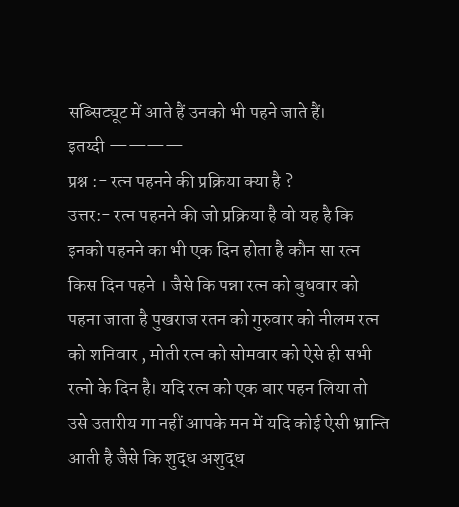सब्सिट्यूट में आते हैं उनको भी पहने जाते हैं।
इतय्दी ————
प्रश्न :- रत्न पहनने की प्रक्रिया क्या है ?
उत्तर:- रत्न पहनने की जो प्रक्रिया है वो यह है कि इनको पहनने का भी एक दिन होता है कौन सा रत्न किस दिन पहने । जैसे कि पन्ना रत्न को बुधवार को पहना जाता है पुखराज रतन को गुरुवार को नीलम रत्न को शनिवार , मोती रत्न को सोमवार को ऐसे ही सभी रत्नो के दिन है। यदि रत्न को एक बार पहन लिया तो उसे उतारीय गा नहीं आपके मन में यदि कोई ऐसी भ्रान्ति आती है जैसे कि शुद्ध अशुद्ध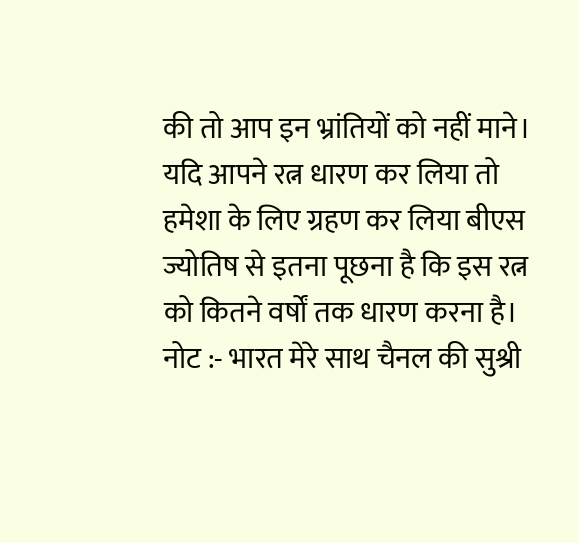की तो आप इन भ्रांतियों को नहीं माने।
यदि आपने रत्न धारण कर लिया तो हमेशा के लिए ग्रहण कर लिया बीएस ज्योतिष से इतना पूछना है कि इस रत्न को कितने वर्षों तक धारण करना है।
नोट :- भारत मेरे साथ चैनल की सुश्री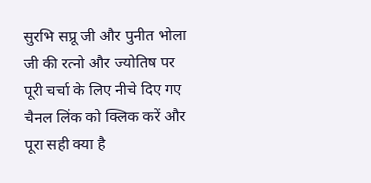सुरभि सप्रू जी और पुनीत भोला जी की रत्नो और ज्योतिष पर पूरी चर्चा के लिए नीचे दिए गए चैनल लिंक को क्लिक करें और पूरा सही क्या है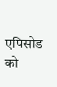एपिसोड को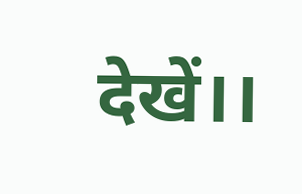देखें।।